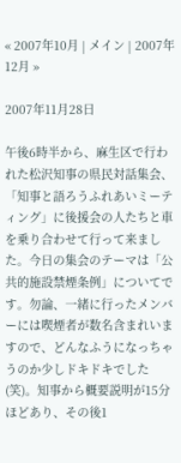« 2007年10月 | メイン | 2007年12月 »

2007年11月28日

午後6時半から、麻生区で行われた松沢知事の県民対話集会、「知事と語ろうふれあいミーティング」に後援会の人たちと車を乗り合わせて行って来ました。今日の集会のテーマは「公共的施設禁煙条例」についてです。勿論、一緒に行ったメンバーには喫煙者が数名含まれいますので、どんなふうになっちゃうのか少しドキドキでした(笑)。知事から概要説明が15分ほどあり、その後1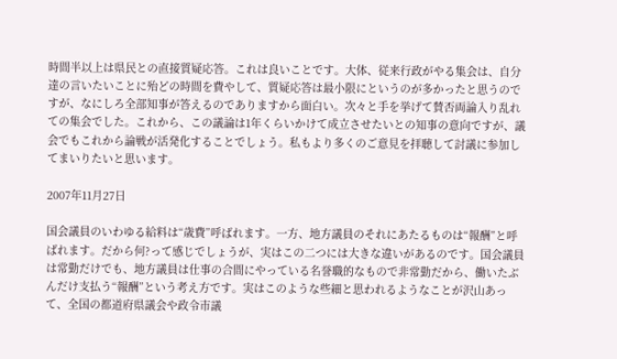時間半以上は県民との直接質疑応答。これは良いことです。大体、従来行政がやる集会は、自分達の言いたいことに殆どの時間を費やして、質疑応答は最小限にというのが多かったと思うのですが、なにしろ全部知事が答えるのでありますから面白い。次々と手を挙げて賛否両論入り乱れての集会でした。これから、この議論は1年くらいかけて成立させたいとの知事の意向ですが、議会でもこれから論戦が活発化することでしょう。私もより多くのご意見を拝聴して討議に参加してまいりたいと思います。

2007年11月27日

国会議員のいわゆる給料は“歳費”呼ばれます。一方、地方議員のそれにあたるものは“報酬”と呼ばれます。だから何?って感じでしょうが、実はこの二つには大きな違いがあるのです。国会議員は常勤だけでも、地方議員は仕事の合間にやっている名誉職的なもので非常勤だから、働いたぶんだけ支払う“報酬”という考え方です。実はこのような些細と思われるようなことが沢山あって、全国の都道府県議会や政令市議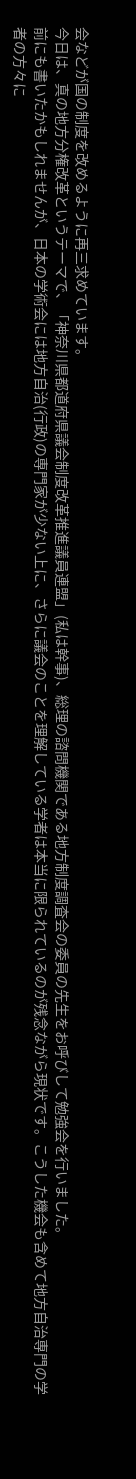会などが国の制度を改めるように再三求めています。
今日は、真の地方分権改革というテーマで、「神奈川県都道府県議会制度改革推進議員連盟」(私は幹事)、総理の諮問機関である地方制度調査会の委員の先生をお呼びして勉強会を行いました。
前にも書いたかもしれませんが、日本の学術会には地方自治(行政)の専門家が少ない上に、さらに議会のことを理解している学者は本当に限られているのが残念ながら現状です。こうした機会も含めて地方自治専門の学者の方々に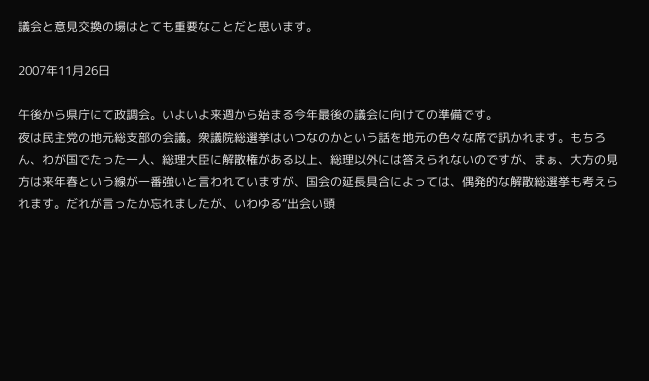議会と意見交換の場はとても重要なことだと思います。

2007年11月26日

午後から県庁にて政調会。いよいよ来週から始まる今年最後の議会に向けての準備です。
夜は民主党の地元総支部の会議。衆議院総選挙はいつなのかという話を地元の色々な席で訊かれます。もちろん、わが国でたった一人、総理大臣に解散権がある以上、総理以外には答えられないのですが、まぁ、大方の見方は来年春という線が一番強いと言われていますが、国会の延長具合によっては、偶発的な解散総選挙も考えられます。だれが言ったか忘れましたが、いわゆる“出会い頭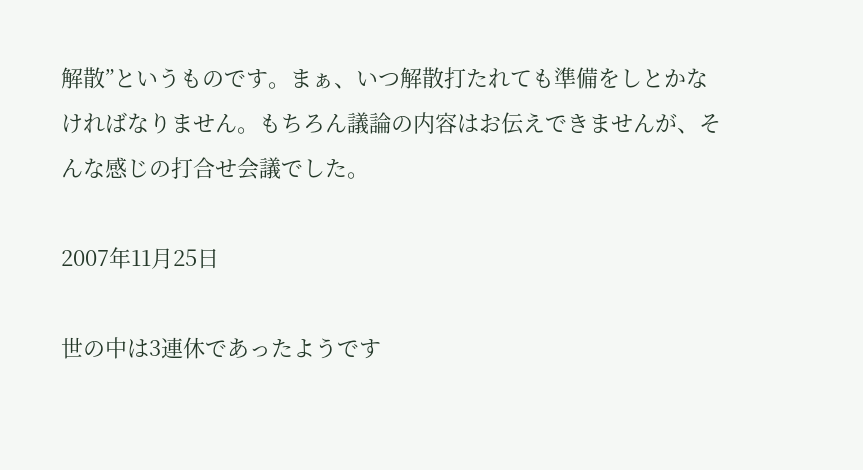解散”というものです。まぁ、いつ解散打たれても準備をしとかなければなりません。もちろん議論の内容はお伝えできませんが、そんな感じの打合せ会議でした。

2007年11月25日

世の中は3連休であったようです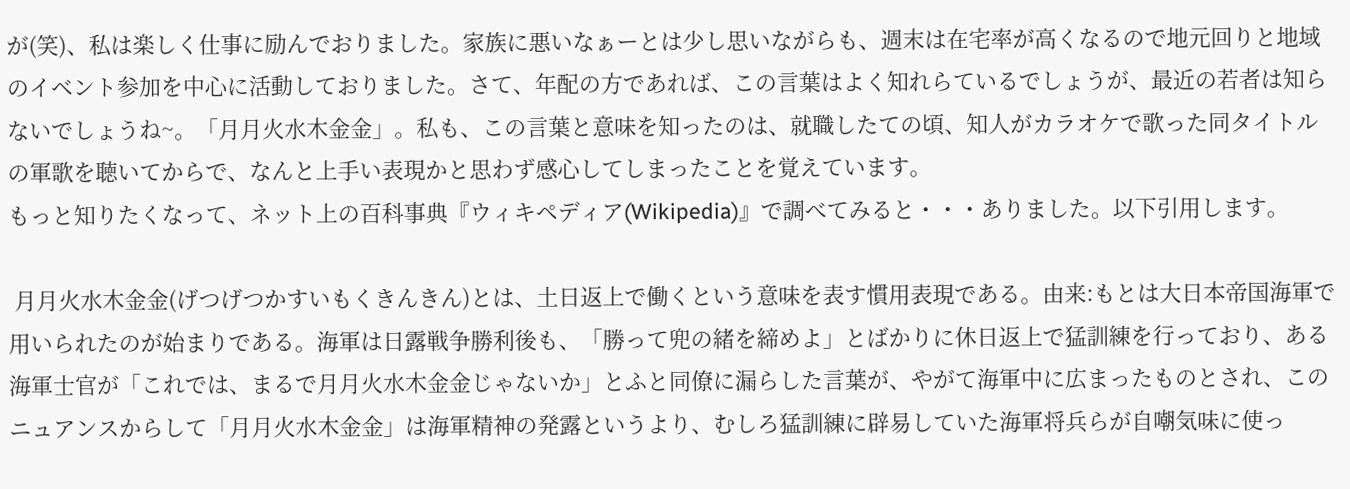が(笑)、私は楽しく仕事に励んでおりました。家族に悪いなぁーとは少し思いながらも、週末は在宅率が高くなるので地元回りと地域のイベント参加を中心に活動しておりました。さて、年配の方であれば、この言葉はよく知れらているでしょうが、最近の若者は知らないでしょうね~。「月月火水木金金」。私も、この言葉と意味を知ったのは、就職したての頃、知人がカラオケで歌った同タイトルの軍歌を聴いてからで、なんと上手い表現かと思わず感心してしまったことを覚えています。
もっと知りたくなって、ネット上の百科事典『ウィキペディア(Wikipedia)』で調べてみると・・・ありました。以下引用します。

 月月火水木金金(げつげつかすいもくきんきん)とは、土日返上で働くという意味を表す慣用表現である。由来:もとは大日本帝国海軍で用いられたのが始まりである。海軍は日露戦争勝利後も、「勝って兜の緒を締めよ」とばかりに休日返上で猛訓練を行っており、ある海軍士官が「これでは、まるで月月火水木金金じゃないか」とふと同僚に漏らした言葉が、やがて海軍中に広まったものとされ、このニュアンスからして「月月火水木金金」は海軍精神の発露というより、むしろ猛訓練に辟易していた海軍将兵らが自嘲気味に使っ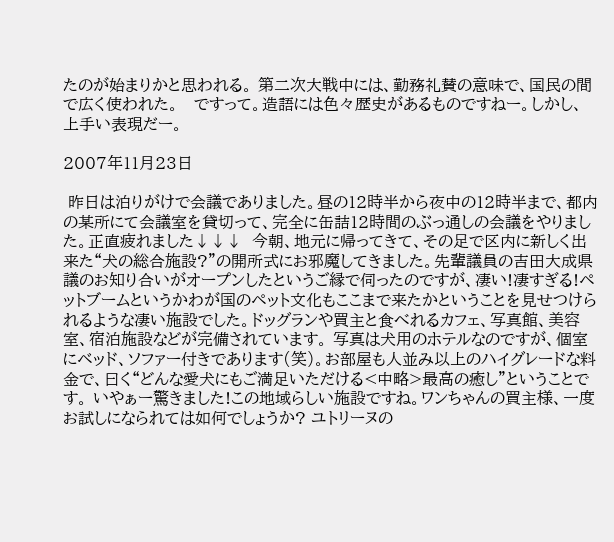たのが始まりかと思われる。 第二次大戦中には、勤務礼賛の意味で、国民の間で広く使われた。   ですって。造語には色々歴史があるものですねー。しかし、上手い表現だー。

2007年11月23日

 昨日は泊りがけで会議でありました。昼の12時半から夜中の12時半まで、都内の某所にて会議室を貸切って、完全に缶詰12時間のぶっ通しの会議をやりました。正直疲れました↓↓↓  今朝、地元に帰ってきて、その足で区内に新しく出来た“犬の総合施設?”の開所式にお邪魔してきました。先輩議員の吉田大成県議のお知り合いがオープンしたというご縁で伺ったのですが、凄い!凄すぎる!ペットブームというかわが国のペット文化もここまで来たかということを見せつけられるような凄い施設でした。ドッグランや買主と食べれるカフェ、写真館、美容室、宿泊施設などが完備されています。 写真は犬用のホテルなのですが、個室にベッド、ソファー付きであります(笑)。お部屋も人並み以上のハイグレードな料金で、曰く“どんな愛犬にもご満足いただける<中略>最高の癒し”ということです。 いやぁー驚きました!この地域らしい施設ですね。ワンちゃんの買主様、一度お試しになられては如何でしょうか? ユトリーヌの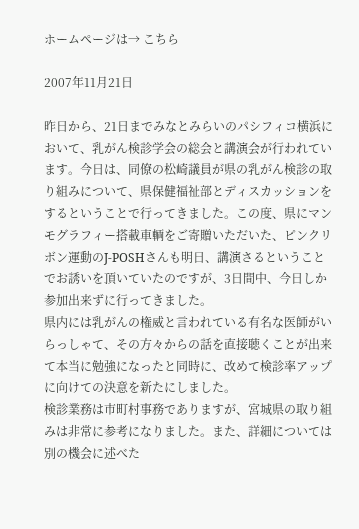ホームページは→ こちら

2007年11月21日

昨日から、21日までみなとみらいのパシフィコ横浜において、乳がん検診学会の総会と講演会が行われています。今日は、同僚の松崎議員が県の乳がん検診の取り組みについて、県保健福祉部とディスカッションをするということで行ってきました。この度、県にマンモグラフィー搭載車輌をご寄贈いただいた、ピンクリボン運動のJ-POSHさんも明日、講演さるということでお誘いを頂いていたのですが、3日間中、今日しか参加出来ずに行ってきました。
県内には乳がんの権威と言われている有名な医師がいらっしゃて、その方々からの話を直接聴くことが出来て本当に勉強になったと同時に、改めて検診率アップに向けての決意を新たにしました。
検診業務は市町村事務でありますが、宮城県の取り組みは非常に参考になりました。また、詳細については別の機会に述べた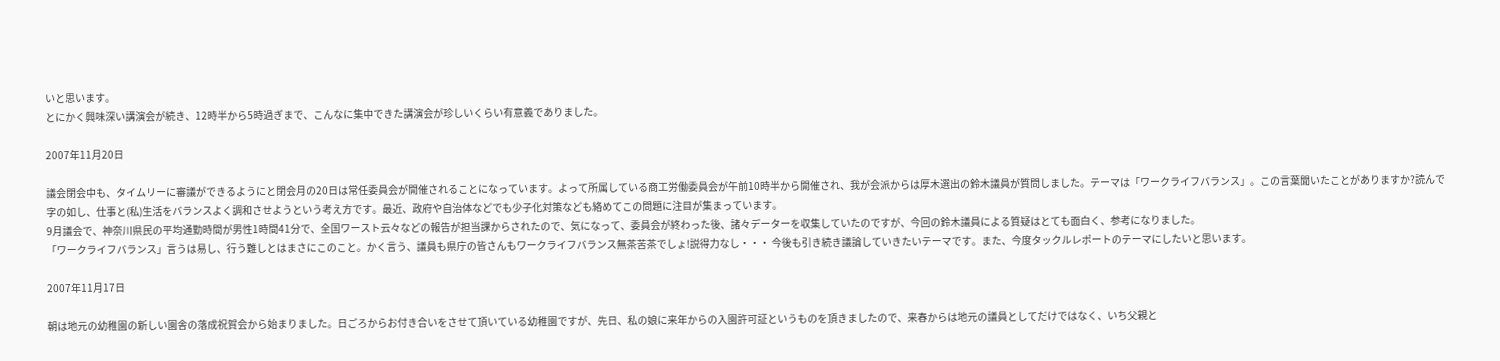いと思います。
とにかく興味深い講演会が続き、12時半から5時過ぎまで、こんなに集中できた講演会が珍しいくらい有意義でありました。

2007年11月20日

議会閉会中も、タイムリーに審議ができるようにと閉会月の20日は常任委員会が開催されることになっています。よって所属している商工労働委員会が午前10時半から開催され、我が会派からは厚木選出の鈴木議員が質問しました。テーマは「ワークライフバランス」。この言葉聞いたことがありますか?読んで字の如し、仕事と(私)生活をバランスよく調和させようという考え方です。最近、政府や自治体などでも少子化対策なども絡めてこの問題に注目が集まっています。
9月議会で、神奈川県民の平均通勤時間が男性1時間41分で、全国ワースト云々などの報告が担当課からされたので、気になって、委員会が終わった後、諸々データーを収集していたのですが、今回の鈴木議員による質疑はとても面白く、参考になりました。
「ワークライフバランス」言うは易し、行う難しとはまさにこのこと。かく言う、議員も県庁の皆さんもワークライフバランス無茶苦茶でしょ!説得力なし・・・ 今後も引き続き議論していきたいテーマです。また、今度タックルレポートのテーマにしたいと思います。

2007年11月17日

朝は地元の幼稚園の新しい園舎の落成祝賀会から始まりました。日ごろからお付き合いをさせて頂いている幼稚園ですが、先日、私の娘に来年からの入園許可証というものを頂きましたので、来春からは地元の議員としてだけではなく、いち父親と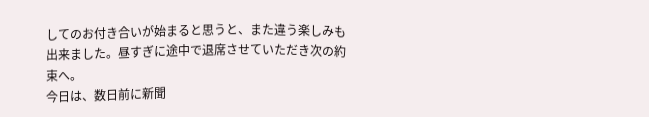してのお付き合いが始まると思うと、また違う楽しみも出来ました。昼すぎに途中で退席させていただき次の約束へ。
今日は、数日前に新聞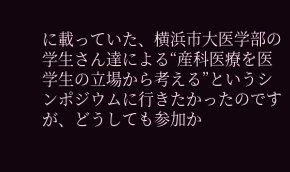に載っていた、横浜市大医学部の学生さん達による“産科医療を医学生の立場から考える”というシンポジウムに行きたかったのですが、どうしても参加か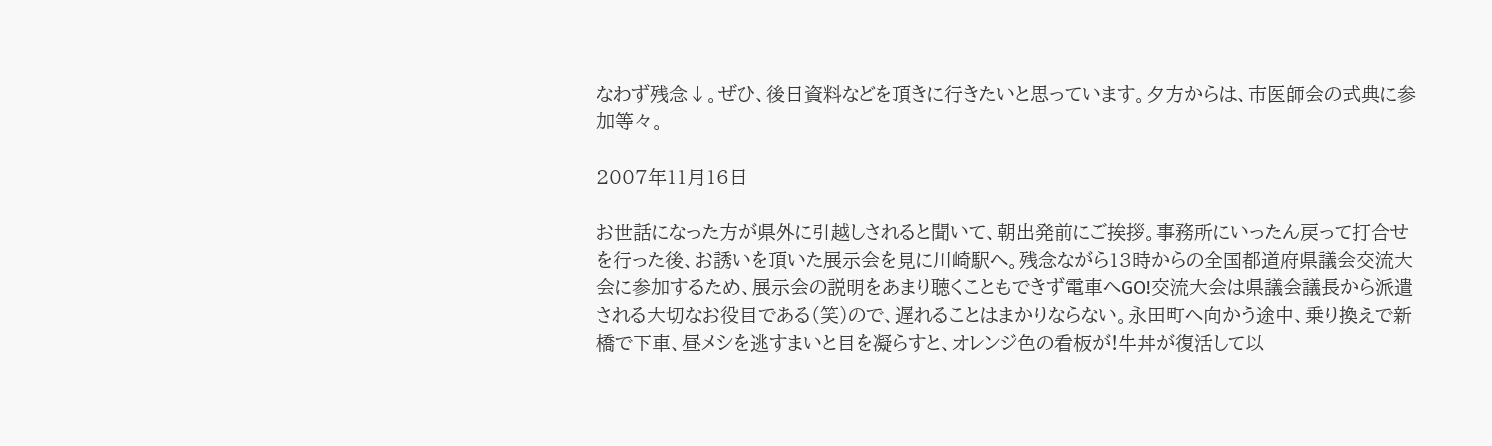なわず残念↓。ぜひ、後日資料などを頂きに行きたいと思っています。夕方からは、市医師会の式典に参加等々。

2007年11月16日

お世話になった方が県外に引越しされると聞いて、朝出発前にご挨拶。事務所にいったん戻って打合せを行った後、お誘いを頂いた展示会を見に川崎駅へ。残念ながら13時からの全国都道府県議会交流大会に参加するため、展示会の説明をあまり聴くこともできず電車へGO!交流大会は県議会議長から派遣される大切なお役目である(笑)ので、遅れることはまかりならない。永田町へ向かう途中、乗り換えで新橋で下車、昼メシを逃すまいと目を凝らすと、オレンジ色の看板が!牛丼が復活して以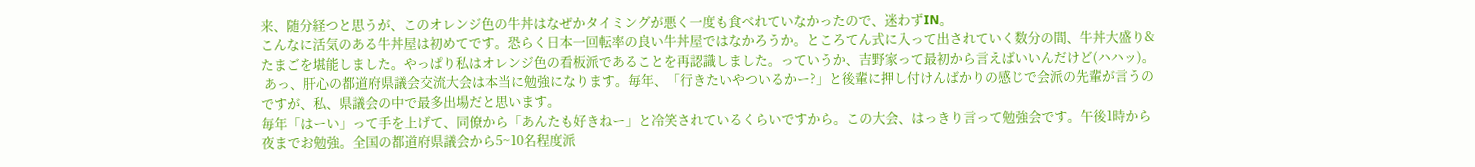来、随分経つと思うが、このオレンジ色の牛丼はなぜかタイミングが悪く一度も食べれていなかったので、迷わずIN。
こんなに活気のある牛丼屋は初めてです。恐らく日本一回転率の良い牛丼屋ではなかろうか。ところてん式に入って出されていく数分の間、牛丼大盛り&たまごを堪能しました。やっぱり私はオレンジ色の看板派であることを再認識しました。っていうか、吉野家って最初から言えばいいんだけど(ハハッ)。
 あっ、肝心の都道府県議会交流大会は本当に勉強になります。毎年、「行きたいやついるかー?」と後輩に押し付けんばかりの感じで会派の先輩が言うのですが、私、県議会の中で最多出場だと思います。
毎年「はーい」って手を上げて、同僚から「あんたも好きねー」と冷笑されているくらいですから。この大会、はっきり言って勉強会です。午後1時から夜までお勉強。全国の都道府県議会から5~10名程度派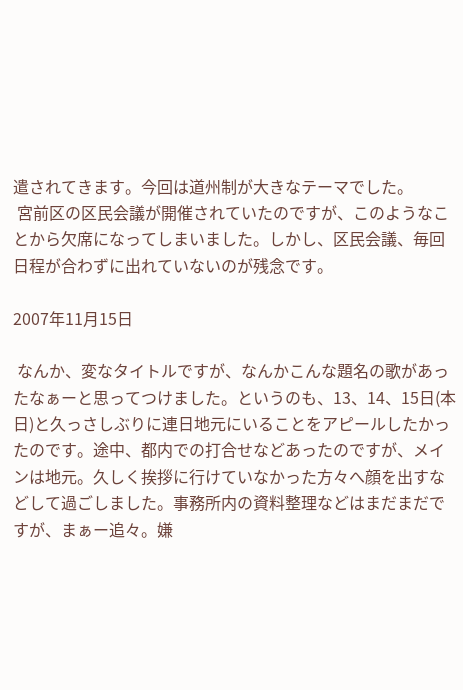遣されてきます。今回は道州制が大きなテーマでした。
 宮前区の区民会議が開催されていたのですが、このようなことから欠席になってしまいました。しかし、区民会議、毎回日程が合わずに出れていないのが残念です。

2007年11月15日

 なんか、変なタイトルですが、なんかこんな題名の歌があったなぁーと思ってつけました。というのも、13、14、15日(本日)と久っさしぶりに連日地元にいることをアピールしたかったのです。途中、都内での打合せなどあったのですが、メインは地元。久しく挨拶に行けていなかった方々へ顔を出すなどして過ごしました。事務所内の資料整理などはまだまだですが、まぁー追々。嫌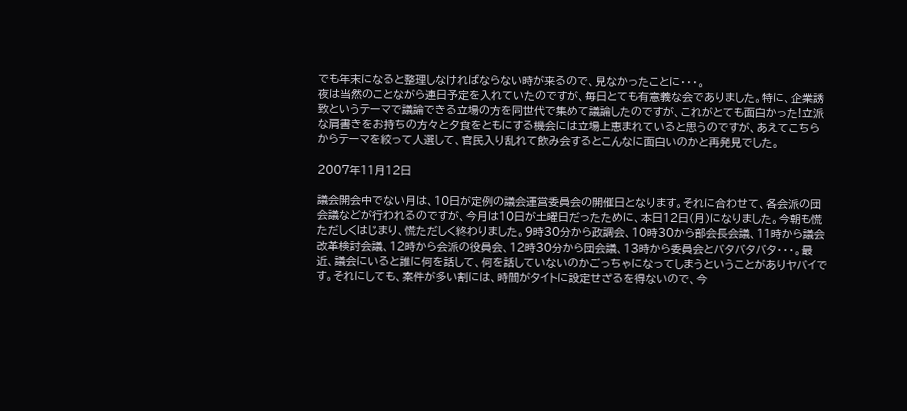でも年末になると整理しなければならない時が来るので、見なかったことに・・・。
夜は当然のことながら連日予定を入れていたのですが、毎日とても有意義な会でありました。特に、企業誘致というテーマで議論できる立場の方を同世代で集めて議論したのですが、これがとても面白かった!立派な肩書きをお持ちの方々と夕食をともにする機会には立場上恵まれていると思うのですが、あえてこちらからテーマを絞って人選して、官民入り乱れて飲み会するとこんなに面白いのかと再発見でした。

2007年11月12日

議会開会中でない月は、10日が定例の議会運営委員会の開催日となります。それに合わせて、各会派の団会議などが行われるのですが、今月は10日が土曜日だったために、本日12日(月)になりました。今朝も慌ただしくはじまり、慌ただしく終わりました。9時30分から政調会、10時30から部会長会議、11時から議会改革検討会議、12時から会派の役員会、12時30分から団会議、13時から委員会とバタバタバタ・・・。最近、議会にいると誰に何を話して、何を話していないのかごっちゃになってしまうということがありヤバイです。それにしても、案件が多い割には、時間がタイトに設定せざるを得ないので、今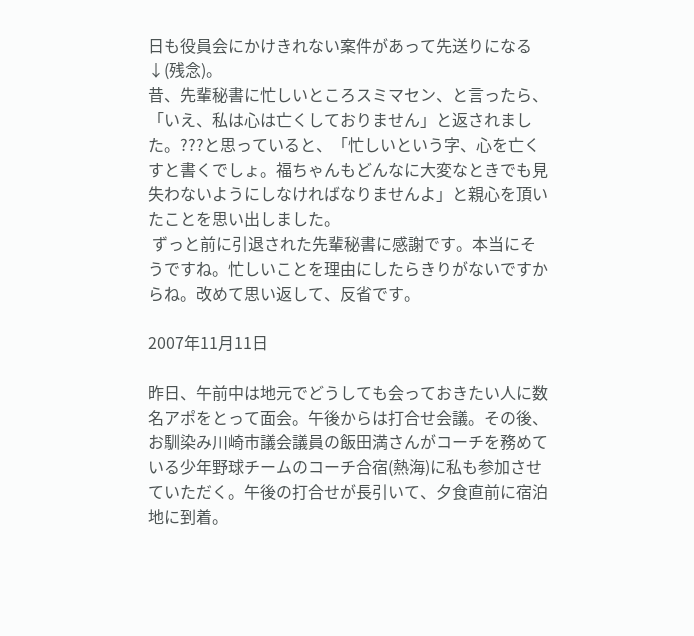日も役員会にかけきれない案件があって先送りになる↓(残念)。
昔、先輩秘書に忙しいところスミマセン、と言ったら、「いえ、私は心は亡くしておりません」と返されました。???と思っていると、「忙しいという字、心を亡くすと書くでしょ。福ちゃんもどんなに大変なときでも見失わないようにしなければなりませんよ」と親心を頂いたことを思い出しました。
 ずっと前に引退された先輩秘書に感謝です。本当にそうですね。忙しいことを理由にしたらきりがないですからね。改めて思い返して、反省です。

2007年11月11日

昨日、午前中は地元でどうしても会っておきたい人に数名アポをとって面会。午後からは打合せ会議。その後、お馴染み川崎市議会議員の飯田満さんがコーチを務めている少年野球チームのコーチ合宿(熱海)に私も参加させていただく。午後の打合せが長引いて、夕食直前に宿泊地に到着。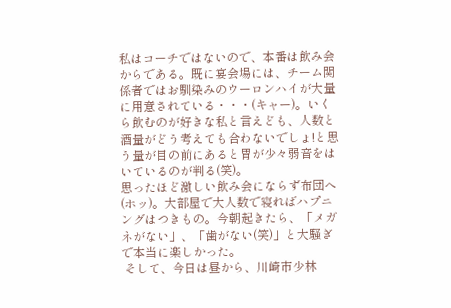私はコーチではないので、本番は飲み会からである。既に宴会場には、チーム関係者ではお馴染みのウーロンハイが大量に用意されている・・・(キャー)。いくら飲むのが好きな私と言えども、人数と酒量がどう考えても合わないでしょ!と思う量が目の前にあると胃が少々弱音をはいているのが判る(笑)。
思ったほど激しい飲み会にならず布団へ(ホッ)。大部屋で大人数で寝ればハプニングはつきもの。今朝起きたら、「メガネがない」、「歯がない(笑)」と大騒ぎで本当に楽しかった。
 そして、今日は昼から、川崎市少林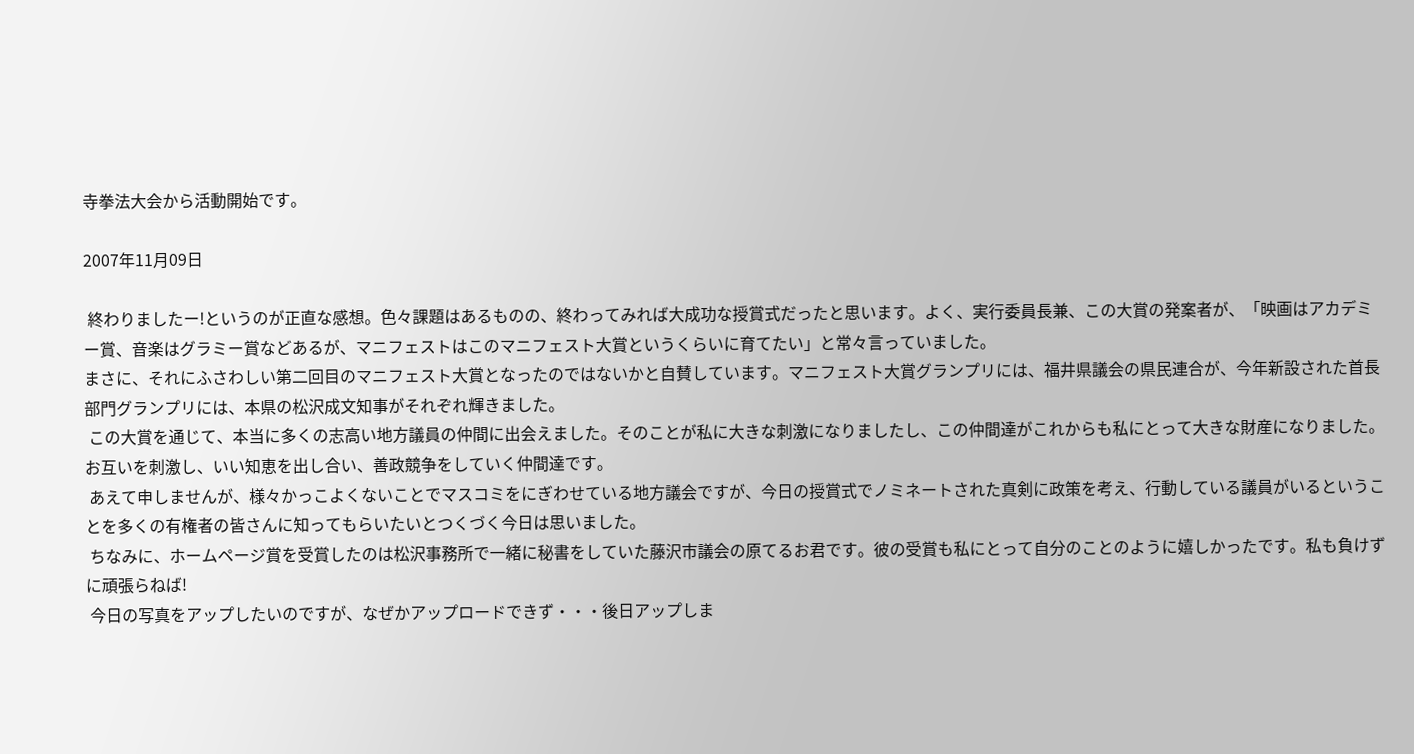寺拳法大会から活動開始です。

2007年11月09日

 終わりましたー!というのが正直な感想。色々課題はあるものの、終わってみれば大成功な授賞式だったと思います。よく、実行委員長兼、この大賞の発案者が、「映画はアカデミー賞、音楽はグラミー賞などあるが、マニフェストはこのマニフェスト大賞というくらいに育てたい」と常々言っていました。
まさに、それにふさわしい第二回目のマニフェスト大賞となったのではないかと自賛しています。マニフェスト大賞グランプリには、福井県議会の県民連合が、今年新設された首長部門グランプリには、本県の松沢成文知事がそれぞれ輝きました。
 この大賞を通じて、本当に多くの志高い地方議員の仲間に出会えました。そのことが私に大きな刺激になりましたし、この仲間達がこれからも私にとって大きな財産になりました。お互いを刺激し、いい知恵を出し合い、善政競争をしていく仲間達です。
 あえて申しませんが、様々かっこよくないことでマスコミをにぎわせている地方議会ですが、今日の授賞式でノミネートされた真剣に政策を考え、行動している議員がいるということを多くの有権者の皆さんに知ってもらいたいとつくづく今日は思いました。
 ちなみに、ホームページ賞を受賞したのは松沢事務所で一緒に秘書をしていた藤沢市議会の原てるお君です。彼の受賞も私にとって自分のことのように嬉しかったです。私も負けずに頑張らねば!
 今日の写真をアップしたいのですが、なぜかアップロードできず・・・後日アップしま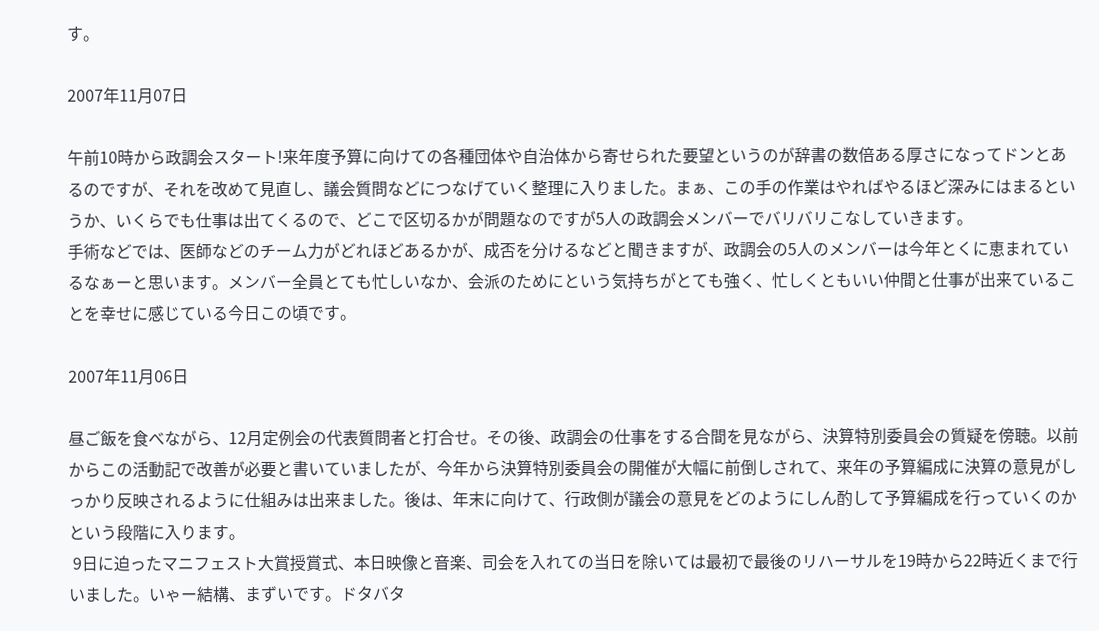す。

2007年11月07日

午前10時から政調会スタート!来年度予算に向けての各種団体や自治体から寄せられた要望というのが辞書の数倍ある厚さになってドンとあるのですが、それを改めて見直し、議会質問などにつなげていく整理に入りました。まぁ、この手の作業はやればやるほど深みにはまるというか、いくらでも仕事は出てくるので、どこで区切るかが問題なのですが5人の政調会メンバーでバリバリこなしていきます。
手術などでは、医師などのチーム力がどれほどあるかが、成否を分けるなどと聞きますが、政調会の5人のメンバーは今年とくに恵まれているなぁーと思います。メンバー全員とても忙しいなか、会派のためにという気持ちがとても強く、忙しくともいい仲間と仕事が出来ていることを幸せに感じている今日この頃です。

2007年11月06日

昼ご飯を食べながら、12月定例会の代表質問者と打合せ。その後、政調会の仕事をする合間を見ながら、決算特別委員会の質疑を傍聴。以前からこの活動記で改善が必要と書いていましたが、今年から決算特別委員会の開催が大幅に前倒しされて、来年の予算編成に決算の意見がしっかり反映されるように仕組みは出来ました。後は、年末に向けて、行政側が議会の意見をどのようにしん酌して予算編成を行っていくのかという段階に入ります。
 9日に迫ったマニフェスト大賞授賞式、本日映像と音楽、司会を入れての当日を除いては最初で最後のリハーサルを19時から22時近くまで行いました。いゃー結構、まずいです。ドタバタ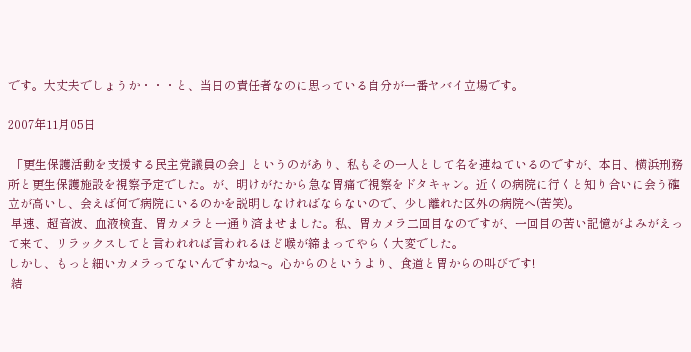です。大丈夫でしょうか・・・と、当日の責任者なのに思っている自分が一番ヤバイ立場です。

2007年11月05日

 「更生保護活動を支援する民主党議員の会」というのがあり、私もその一人として名を連ねているのですが、本日、横浜刑務所と更生保護施設を視察予定でした。が、明けがたから急な胃痛で視察をドタキャン。近くの病院に行くと知り合いに会う確立が高いし、会えば何で病院にいるのかを説明しなければならないので、少し離れた区外の病院へ(苦笑)。
 早速、超音波、血液検査、胃カメラと一通り済ませました。私、胃カメラ二回目なのですが、一回目の苦い記憶がよみがえって来て、リラックスしてと言われれば言われるほど喉が締まってやらく大変でした。
しかし、もっと細いカメラってないんですかね~。心からのというより、食道と胃からの叫びです!
 結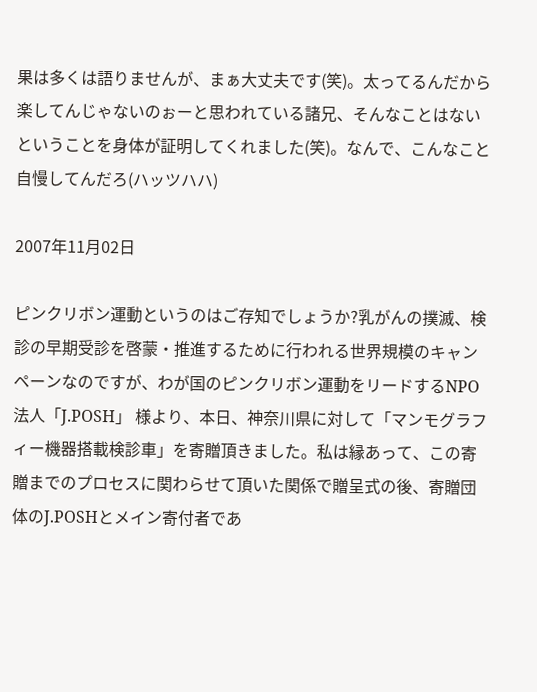果は多くは語りませんが、まぁ大丈夫です(笑)。太ってるんだから楽してんじゃないのぉーと思われている諸兄、そんなことはないということを身体が証明してくれました(笑)。なんで、こんなこと自慢してんだろ(ハッツハハ)

2007年11月02日

ピンクリボン運動というのはご存知でしょうか?乳がんの撲滅、検診の早期受診を啓蒙・推進するために行われる世界規模のキャンペーンなのですが、わが国のピンクリボン運動をリードするNPO法人「J.POSH」 様より、本日、神奈川県に対して「マンモグラフィー機器搭載検診車」を寄贈頂きました。私は縁あって、この寄贈までのプロセスに関わらせて頂いた関係で贈呈式の後、寄贈団体のJ.POSHとメイン寄付者であ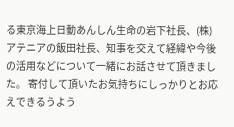る東京海上日動あんしん生命の岩下社長、(株)アテニアの飯田社長、知事を交えて経緯や今後の活用などについて一緒にお話させて頂きました。 寄付して頂いたお気持ちにしっかりとお応えできるうよう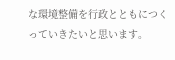な環境整備を行政とともにつくっていきたいと思います。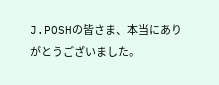J.POSHの皆さま、本当にありがとうございました。